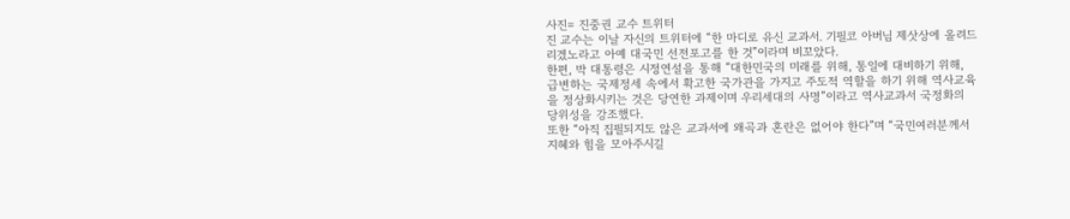사진= 진중권 교수 트위터
진 교수는 이날 자신의 트위터에 “한 마디로 유신 교과서. 기필코 아버님 제삿상에 올려드리겠노라고 아예 대국민 선전포고를 한 것”이라며 비꼬았다.
한편, 박 대통령은 시정연설을 통해 “대한민국의 미래를 위해, 통일에 대비하기 위해, 급변하는 국제정세 속에서 확고한 국가관을 가지고 주도적 역할을 하기 위해 역사교육을 정상화시키는 것은 당연한 과제이며 우리세대의 사명”이라고 역사교과서 국정화의 당위성을 강조했다.
또한 “아직 집필되지도 않은 교과서에 왜곡과 혼란은 없어야 한다”며 “국민여러분께서 지혜와 힘을 모아주시길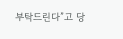부탁드린다”고 당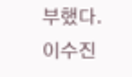부했다.
이수진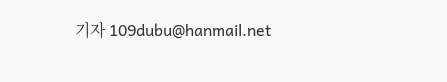기자 109dubu@hanmail.net